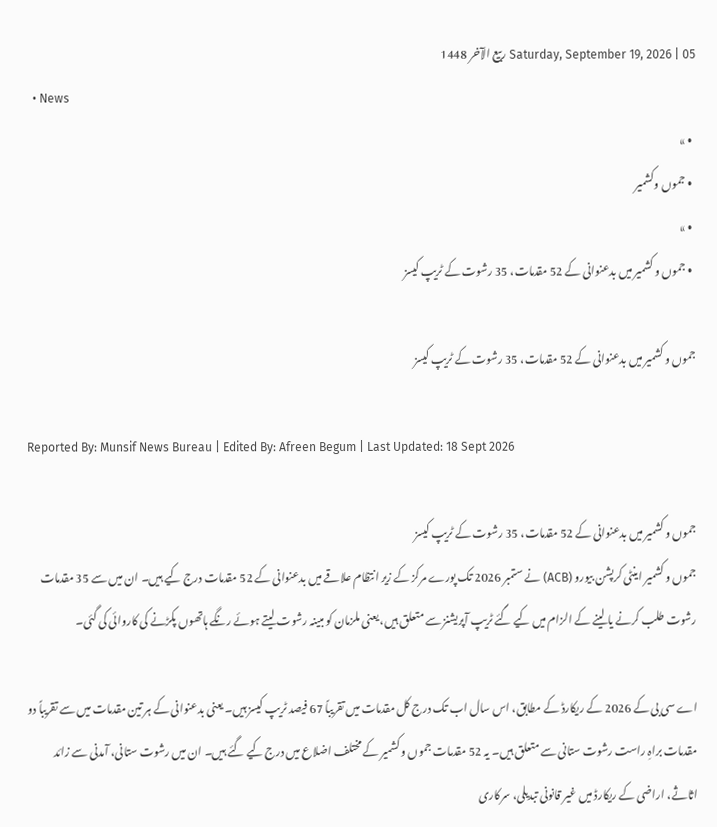Saturday, September 19, 2026 | 05 ربيع الآخر 1448
  • News
  • »
  • جموں وکشمیر
  • »
  • جموں و کشمیر میں بدعنوانی کے 52 مقدمات، 35 رشوت کے ٹریپ کیسز

جموں و کشمیر میں بدعنوانی کے 52 مقدمات، 35 رشوت کے ٹریپ کیسز

Reported By: Munsif News Bureau | Edited By: Afreen Begum | Last Updated: 18 Sept 2026

جموں و کشمیر میں بدعنوانی کے 52 مقدمات، 35 رشوت کے ٹریپ کیسز
جموں و کشمیر اینٹی کرپشن بیورو (ACB) نے ستمبر 2026 تک پورے مرکز کے زیر انتظام علاقے میں بدعنوانی کے 52 مقدمات درج کیے ہیں۔ ان میں سے 35 مقدمات رشوت طلب کرنے یا لینے کے الزام میں کیے گئے ٹریپ آپریشنز سے متعلق ہیں، یعنی ملزمان کو مبینہ رشوت لیتے ہوئے رنگے ہاتھوں پکڑنے کی کاروائی کی گئی۔

اے سی بی کے 2026 کے ریکارڈ کے مطابق، اس سال اب تک درج کل مقدمات میں تقریباً 67 فیصد ٹریپ کیسز ہیں۔ یعنی بدعنوانی کے ہر تین مقدمات میں سے تقریباً دو مقدمات براہِ راست رشوت ستانی سے متعلق ہیں۔ یہ 52 مقدمات جموں و کشمیر کے مختلف اضلاع میں درج کیے گئے ہیں۔ ان میں رشوت ستانی، آمدنی سے زائد اثاثے، اراضی کے ریکارڈ میں غیر قانونی تبدیلی، سرکاری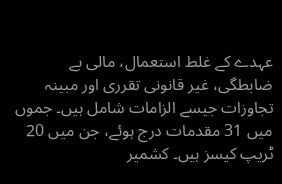عہدے کے غلط استعمال، مالی بے ضابطگی، غیر قانونی تقرری اور مبینہ تجاوزات جیسے الزامات شامل ہیں۔ جموں میں 31 مقدمات درج ہوئے، جن میں 20 ٹریپ کیسز ہیں۔ کشمیر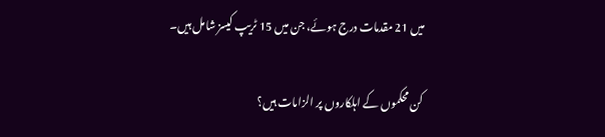میں 21 مقدمات درج ہوئے، جن میں 15 ٹریپ کیسز شامل ہیں۔

کن محکموں کے اہلکاروں پر الزامات ہیں؟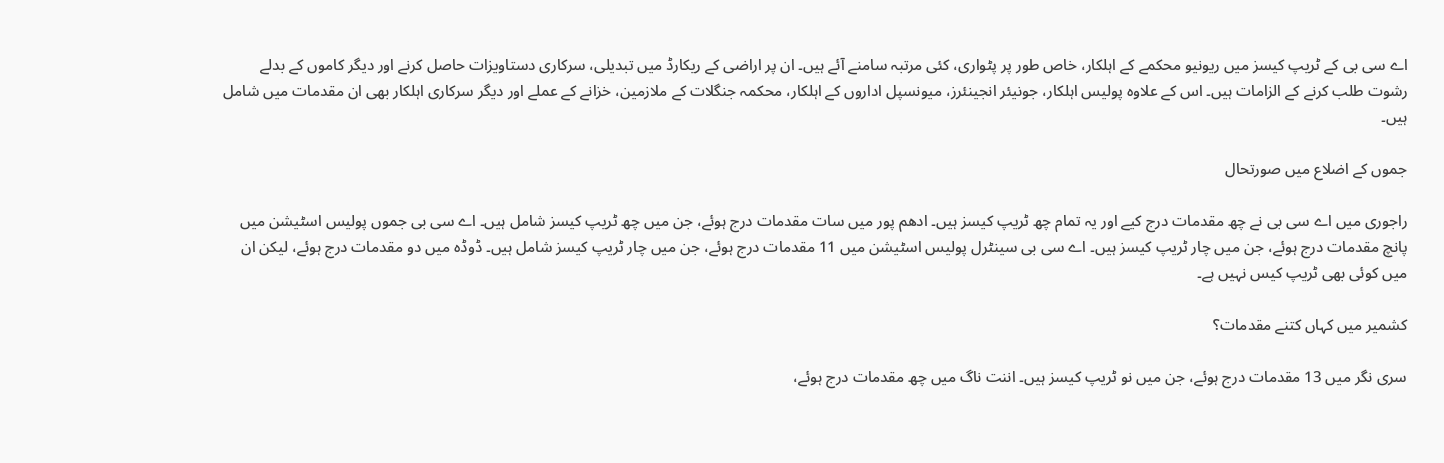اے سی بی کے ٹریپ کیسز میں ریونیو محکمے کے اہلکار، خاص طور پر پٹواری، کئی مرتبہ سامنے آئے ہیں۔ ان پر اراضی کے ریکارڈ میں تبدیلی، سرکاری دستاویزات حاصل کرنے اور دیگر کاموں کے بدلے رشوت طلب کرنے کے الزامات ہیں۔ اس کے علاوہ پولیس اہلکار، جونیئر انجینئرز، میونسپل اداروں کے اہلکار، محکمہ جنگلات کے ملازمین، خزانے کے عملے اور دیگر سرکاری اہلکار بھی ان مقدمات میں شامل ہیں۔

جموں کے اضلاع میں صورتحال

راجوری میں اے سی بی نے چھ مقدمات درج کیے اور یہ تمام چھ ٹریپ کیسز ہیں۔ ادھم پور میں سات مقدمات درج ہوئے، جن میں چھ ٹریپ کیسز شامل ہیں۔ اے سی بی جموں پولیس اسٹیشن میں پانچ مقدمات درج ہوئے، جن میں چار ٹریپ کیسز ہیں۔ اے سی بی سینٹرل پولیس اسٹیشن میں 11 مقدمات درج ہوئے، جن میں چار ٹریپ کیسز شامل ہیں۔ ڈوڈہ میں دو مقدمات درج ہوئے، لیکن ان میں کوئی بھی ٹریپ کیس نہیں ہے۔

کشمیر میں کہاں کتنے مقدمات؟

سری نگر میں 13 مقدمات درج ہوئے، جن میں نو ٹریپ کیسز ہیں۔ اننت ناگ میں چھ مقدمات درج ہوئے،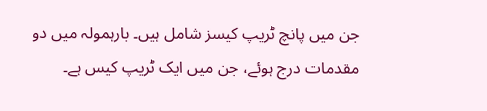جن میں پانچ ٹریپ کیسز شامل ہیں۔ بارہمولہ میں دو مقدمات درج ہوئے، جن میں ایک ٹریپ کیس ہے۔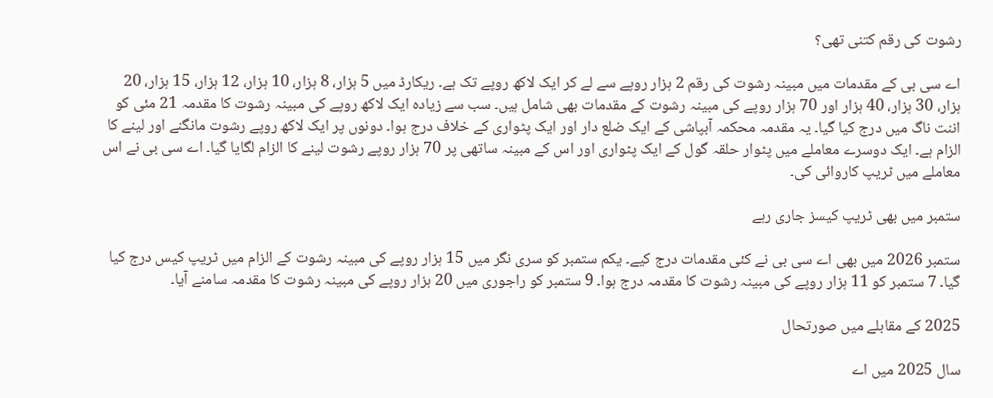رشوت کی رقم کتنی تھی؟

اے سی بی کے مقدمات میں مبینہ رشوت کی رقم 2 ہزار روپے سے لے کر ایک لاکھ روپے تک ہے۔ ریکارڈ میں 5 ہزار، 8 ہزار، 10 ہزار، 12 ہزار، 15 ہزار، 20 ہزار، 30 ہزار، 40 ہزار اور 70 ہزار روپے کی مبینہ رشوت کے مقدمات بھی شامل ہیں۔ سب سے زیادہ ایک لاکھ روپے کی مبینہ رشوت کا مقدمہ 21 مئی کو اننت ناگ میں درج کیا گیا۔ یہ مقدمہ محکمہ آبپاشی کے ایک ضلع دار اور ایک پٹواری کے خلاف درج ہوا۔ دونوں پر ایک لاکھ روپے رشوت مانگنے اور لینے کا الزام ہے۔ ایک دوسرے معاملے میں پٹوار حلقہ گول کے ایک پٹواری اور اس کے مبینہ ساتھی پر 70 ہزار روپے رشوت لینے کا الزام لگایا گیا۔ اے سی بی نے اس معاملے میں ٹریپ کاروائی کی۔

ستمبر میں بھی ٹریپ کیسز جاری رہے

ستمبر 2026 میں بھی اے سی بی نے کئی مقدمات درج کیے۔ یکم ستمبر کو سری نگر میں 15 ہزار روپے کی مبینہ رشوت کے الزام میں ٹریپ کیس درج کیا گیا۔ 7 ستمبر کو 11 ہزار روپے کی مبینہ رشوت کا مقدمہ درج ہوا۔ 9 ستمبر کو راجوری میں 20 ہزار روپے کی مبینہ رشوت کا مقدمہ سامنے آیا۔

2025 کے مقابلے میں صورتحال

سال 2025 میں اے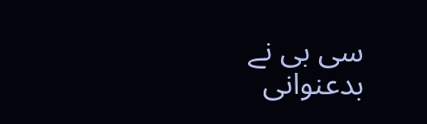سی بی نے بدعنوانی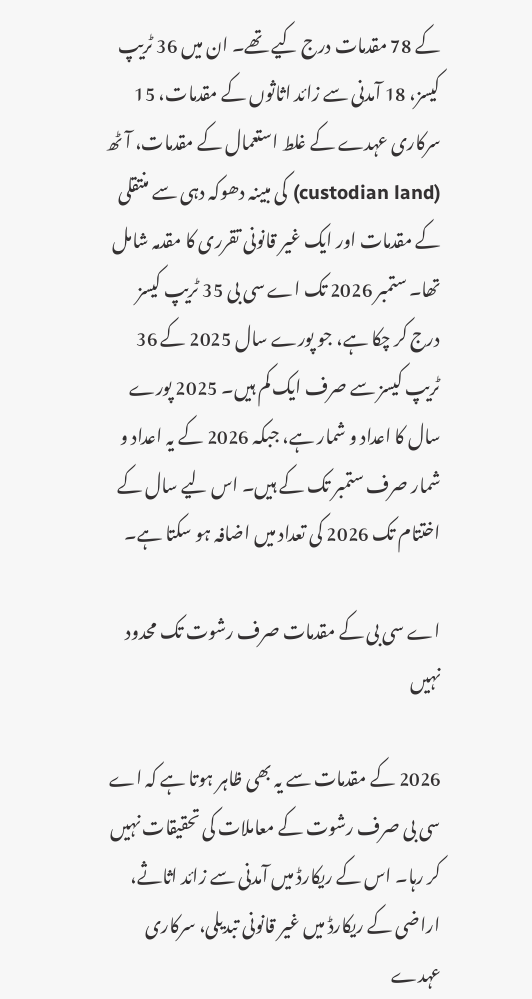کے 78 مقدمات درج کیے تھے۔ ان میں 36 ٹریپ کیسز، 18 آمدنی سے زائد اثاثوں کے مقدمات، 15 سرکاری عہدے کے غلط استعمال کے مقدمات، آٹھ (custodian land) کی مبینہ دھوکہ دہی سے منتقلی کے مقدمات اور ایک غیر قانونی تقرری کا مقدمہ شامل تھا۔ ستمبر 2026 تک اے سی بی 35 ٹریپ کیسز درج کر چکا ہے، جو پورے سال 2025 کے 36 ٹریپ کیسز سے صرف ایک کم ہیں۔ 2025 پورے سال کا اعداد و شمار ہے، جبکہ 2026 کے یہ اعداد و شمار صرف ستمبر تک کے ہیں۔ اس لیے سال کے اختتام تک 2026 کی تعداد میں اضافہ ہو سکتا ہے۔

اے سی بی کے مقدمات صرف رشوت تک محدود نہیں

2026 کے مقدمات سے یہ بھی ظاہر ہوتا ہے کہ اے سی بی صرف رشوت کے معاملات کی تحقیقات نہیں کر رہا۔ اس کے ریکارڈ میں آمدنی سے زائد اثاثے، اراضی کے ریکارڈ میں غیر قانونی تبدیلی، سرکاری عہدے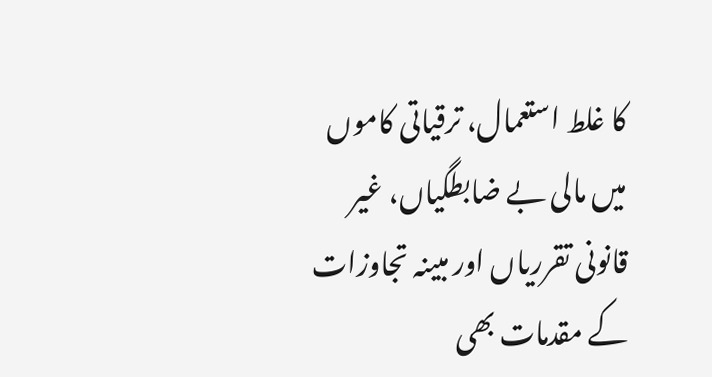کا غلط استعمال، ترقیاتی کاموں میں مالی بے ضابطگیاں، غیر قانونی تقرریاں اور مبینہ تجاوزات کے مقدمات بھی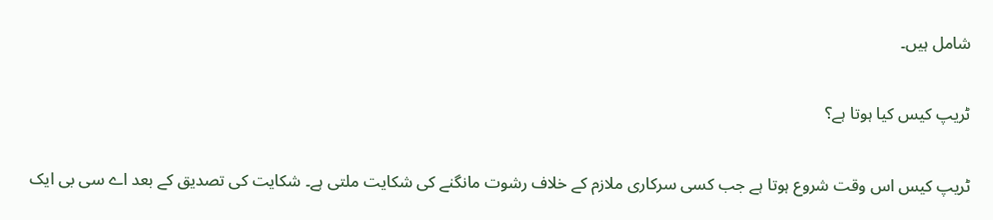شامل ہیں۔

ٹریپ کیس کیا ہوتا ہے؟

ٹریپ کیس اس وقت شروع ہوتا ہے جب کسی سرکاری ملازم کے خلاف رشوت مانگنے کی شکایت ملتی ہے۔ شکایت کی تصدیق کے بعد اے سی بی ایک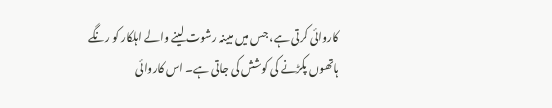کاروائی کرتی ہے، جس میں مبینہ رشوت لینے والے اہلکار کو رنگے ہاتھوں پکڑنے کی کوشش کی جاتی ہے۔ اس کاروائی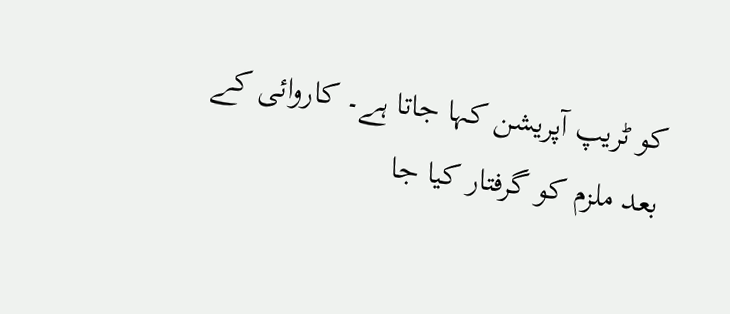کو ٹریپ آپریشن کہا جاتا ہے۔ کاروائی کے بعد ملزم کو گرفتار کیا جا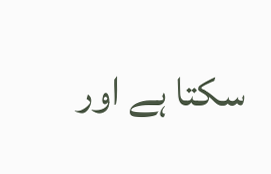سکتا ہے اور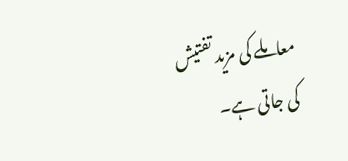معاملے کی مزید تفتیش کی جاتی ہے۔